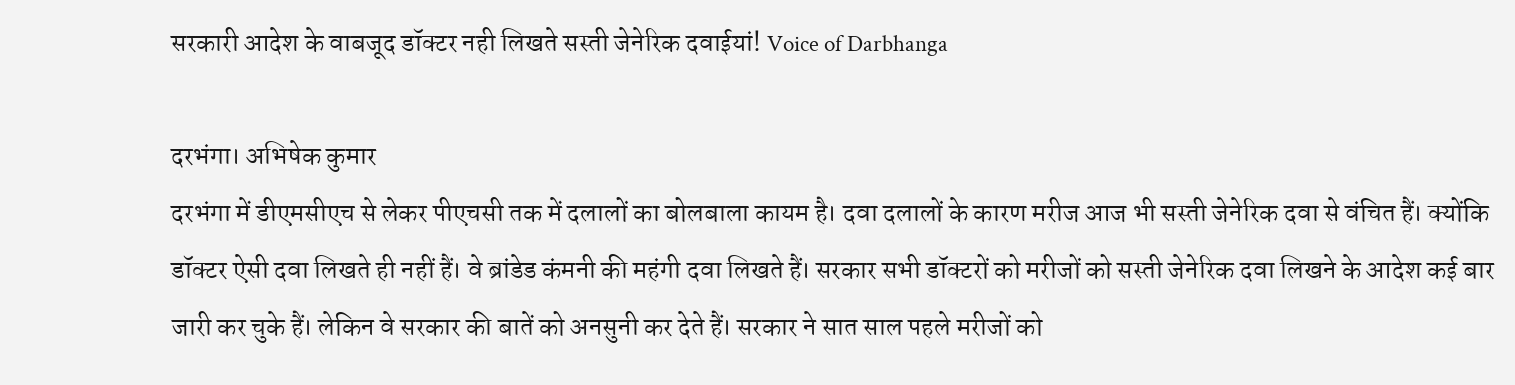सरकारी आदेश के वाबजूद डॉक्टर नही लिखते सस्ती जेनेरिक दवाईयां! Voice of Darbhanga

दरभंगा। अभिषेक कुमार
दरभंगा में डीएमसीएच से लेकर पीएचसी तक में दलालों का बोलबाला कायम है। दवा दलालों के कारण मरीज आज भी सस्ती जेनेरिक दवा से वंचित हैं। क्योंकि डॉक्टर ऐसी दवा लिखते ही नहीं हैं। वे ब्रांडेड कंमनी की महंगी दवा लिखते हैं। सरकार सभी डॉक्टरों को मरीजों को सस्ती जेनेरिक दवा लिखने के आदेश कई बार जारी कर चुके हैं। लेकिन वे सरकार की बातें को अनसुनी कर देते हैं। सरकार ने सात साल पहले मरीजों को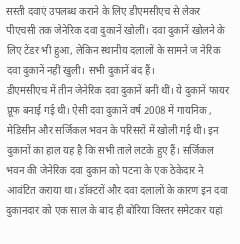सस्ती दवाएं उपलब्ध कराने के लिए डीएमसीएच से लेकर पीएचसी तक जेनेरिक दवा दुकानें खोलीं। दवा दुकानें खोलने के लिए टेंडर भी हुआ, लेकिन स्थानीय दलालों के सामने ज नेरिक दवा दुकानें नहीं खुली। सभी दुकानें बंद हैं।
डीएमसीएच में तीन जेनेरिक दवा दुकानें बनी थीं। ये दुकानें फायर प्रूफ बनाई गई थी। ऐसी दवा दुकानें वर्ष 2008 में गायनिक , मेडिसीन और सर्जिकल भवन के परिसरों में खोली गई थी। इन दुकानों का हाल यह है कि सभी ताले लटके हुए हैं। सर्जिकल भवन की जेनेरिक दवा दुकान को पटना के एक ठेकेदार ने आवंटित कराया था। डॉक्टरों और दवा दलालों के कारण इन दवा दुकानदार को एक साल के बाद ही बोरिया विस्तर समेटकर यहां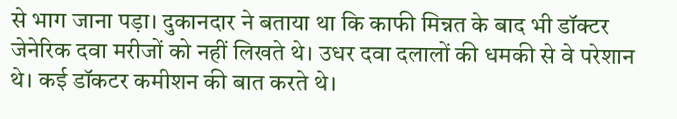से भाग जाना पड़ा। दुकानदार ने बताया था कि काफी मिन्नत के बाद भी डॉक्टर जेनेरिक दवा मरीजों को नहीं लिखते थे। उधर दवा दलालों की धमकी से वे परेशान थे। कई डॉकटर कमीशन की बात करते थे।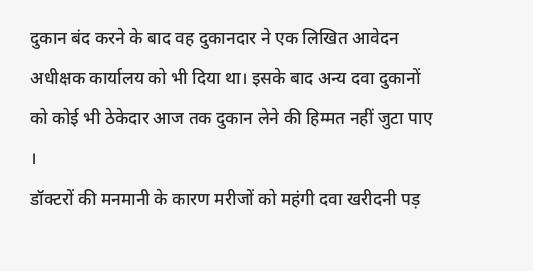दुकान बंद करने के बाद वह दुकानदार ने एक लिखित आवेदन अधीक्षक कार्यालय को भी दिया था। इसके बाद अन्य दवा दुकानों को कोई भी ठेकेदार आज तक दुकान लेने की हिम्मत नहीं जुटा पाए ।
डॉक्टरों की मनमानी के कारण मरीजों को महंगी दवा खरीदनी पड़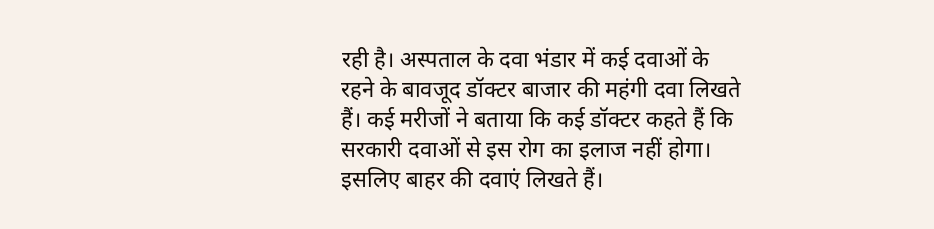रही है। अस्पताल के दवा भंडार में कई दवाओं के रहने के बावजूद डॉक्टर बाजार की महंगी दवा लिखते हैं। कई मरीजों ने बताया कि कई डॉक्टर कहते हैं कि सरकारी दवाओं से इस रोग का इलाज नहीं होगा। इसलिए बाहर की दवाएं लिखते हैं।